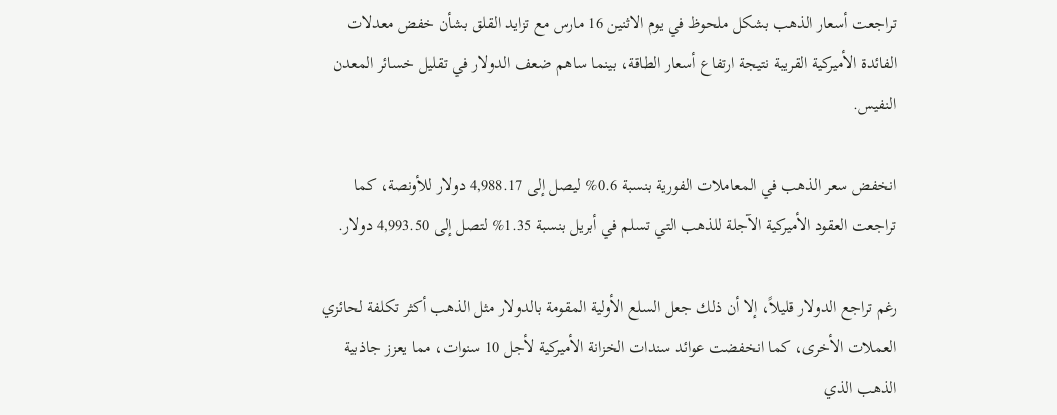تراجعت أسعار الذهب بشكل ملحوظ في يوم الاثنين 16 مارس مع تزايد القلق بشأن خفض معدلات الفائدة الأميركية القريبة نتيجة ارتفاع أسعار الطاقة، بينما ساهم ضعف الدولار في تقليل خسائر المعدن النفيس.

انخفض سعر الذهب في المعاملات الفورية بنسبة 0.6% ليصل إلى 4,988.17 دولار للأونصة، كما تراجعت العقود الأميركية الآجلة للذهب التي تسلم في أبريل بنسبة 1.35% لتصل إلى 4,993.50 دولار.

رغم تراجع الدولار قليلاً، إلا أن ذلك جعل السلع الأولية المقومة بالدولار مثل الذهب أكثر تكلفة لحائزي العملات الأخرى، كما انخفضت عوائد سندات الخزانة الأميركية لأجل 10 سنوات، مما يعزز جاذبية الذهب الذي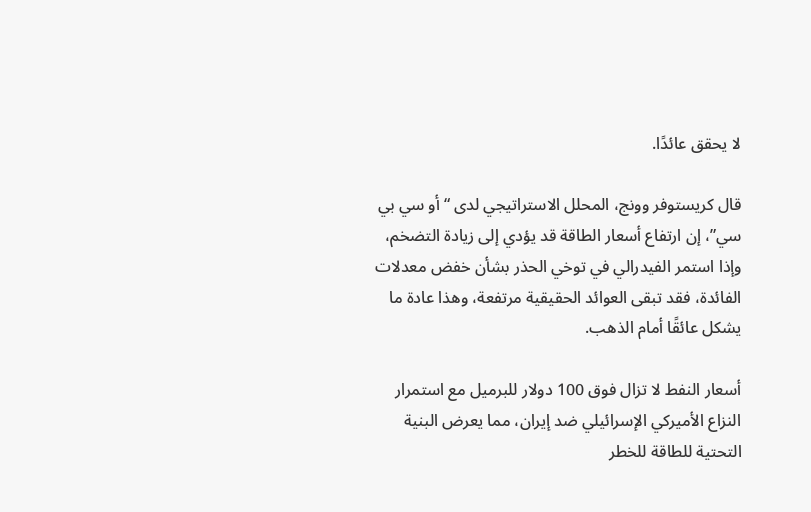لا يحقق عائدًا.

قال كريستوفر وونج، المحلل الاستراتيجي لدى “أو سي بي سي”، إن ارتفاع أسعار الطاقة قد يؤدي إلى زيادة التضخم، وإذا استمر الفيدرالي في توخي الحذر بشأن خفض معدلات الفائدة، فقد تبقى العوائد الحقيقية مرتفعة، وهذا عادة ما يشكل عائقًا أمام الذهب.

أسعار النفط لا تزال فوق 100 دولار للبرميل مع استمرار النزاع الأميركي الإسرائيلي ضد إيران، مما يعرض البنية التحتية للطاقة للخطر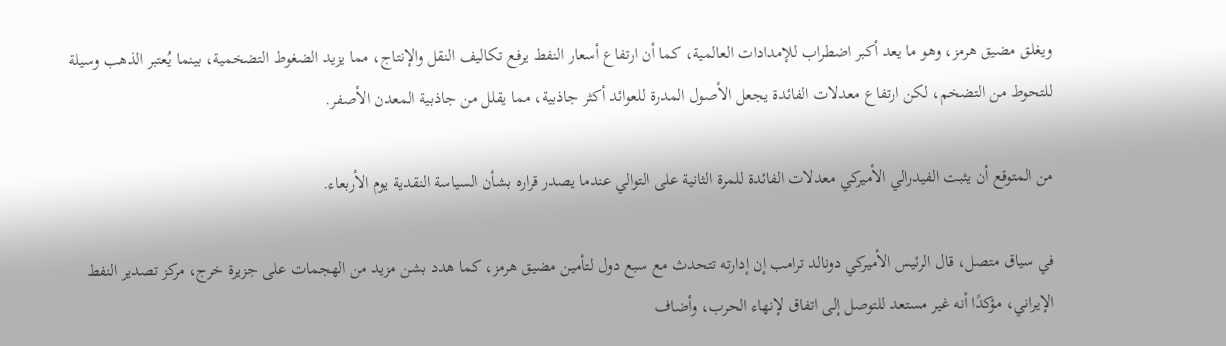ويغلق مضيق هرمز، وهو ما يعد أكبر اضطراب للإمدادات العالمية، كما أن ارتفاع أسعار النفط يرفع تكاليف النقل والإنتاج، مما يزيد الضغوط التضخمية، بينما يُعتبر الذهب وسيلة للتحوط من التضخم، لكن ارتفاع معدلات الفائدة يجعل الأصول المدرة للعوائد أكثر جاذبية، مما يقلل من جاذبية المعدن الأصفر.

من المتوقع أن يثبت الفيدرالي الأميركي معدلات الفائدة للمرة الثانية على التوالي عندما يصدر قراره بشأن السياسة النقدية يوم الأربعاء.

في سياق متصل، قال الرئيس الأميركي دونالد ترامب إن إدارته تتحدث مع سبع دول لتأمين مضيق هرمز، كما هدد بشن مزيد من الهجمات على جزيرة خرج، مركز تصدير النفط الإيراني، مؤكدًا أنه غير مستعد للتوصل إلى اتفاق لإنهاء الحرب، وأضاف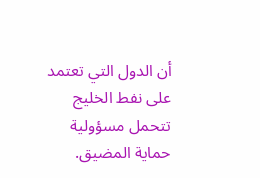أن الدول التي تعتمد على نفط الخليج تتحمل مسؤولية حماية المضيق.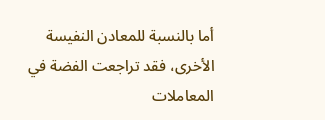أما بالنسبة للمعادن النفيسة الأخرى، فقد تراجعت الفضة في المعاملات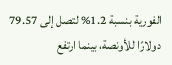الفورية بنسبة 1.2% لتصل إلى 79.57 دولارًا للأونصة، بينما ارتفع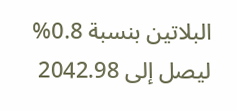البلاتين بنسبة 0.8% ليصل إلى 2042.98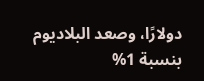دولارًا، وصعد البلاديوم بنسبة 1%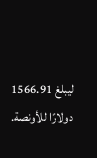ليبلغ 1566.91 دولارًا للأونصة.